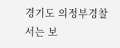경기도 의정부경찰서는 보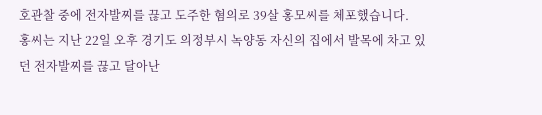호관찰 중에 전자발찌를 끊고 도주한 혐의로 39살 홍모씨를 체포했습니다.
홍씨는 지난 22일 오후 경기도 의정부시 녹양동 자신의 집에서 발목에 차고 있던 전자발찌를 끊고 달아난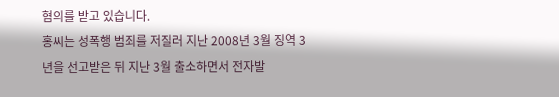혐의를 받고 있습니다.
홍씨는 성폭행 범죄를 저질러 지난 2008년 3월 징역 3년을 선고받은 뒤 지난 3월 출소하면서 전자발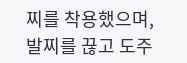찌를 착용했으며, 발찌를 끊고 도주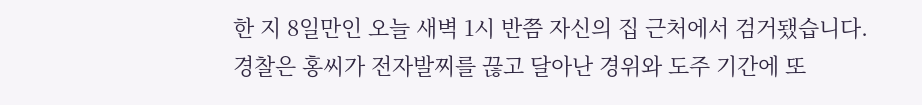한 지 8일만인 오늘 새벽 1시 반쯤 자신의 집 근처에서 검거됐습니다.
경찰은 홍씨가 전자발찌를 끊고 달아난 경위와 도주 기간에 또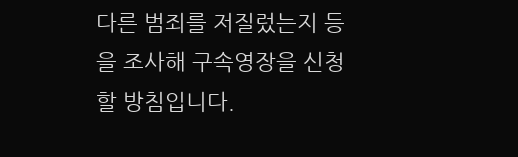다른 범죄를 저질렀는지 등을 조사해 구속영장을 신청할 방침입니다.